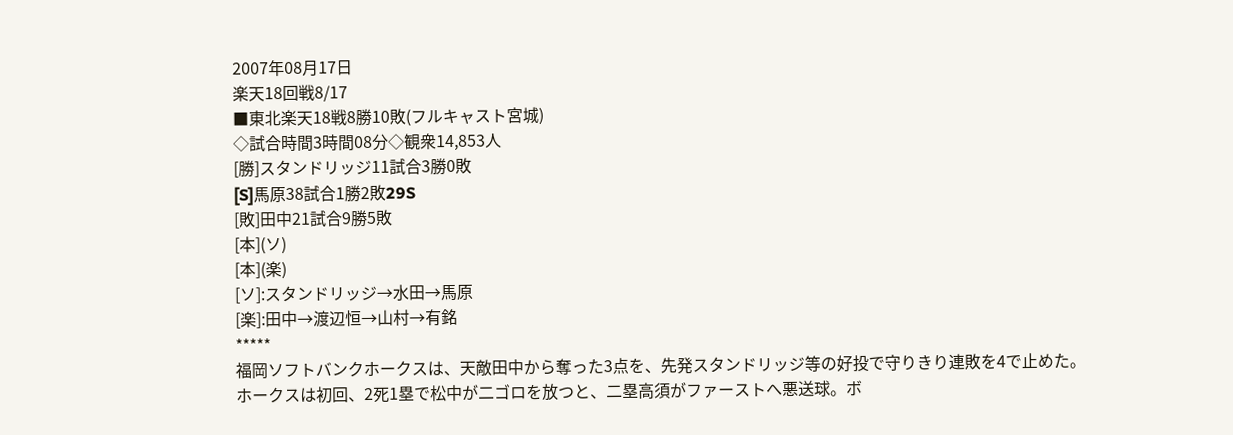2007年08月17日
楽天18回戦8/17
■東北楽天18戦8勝10敗(フルキャスト宮城)
◇試合時間3時間08分◇観衆14,853人
[勝]スタンドリッジ11試合3勝0敗
[S]馬原38試合1勝2敗29S
[敗]田中21試合9勝5敗
[本](ソ)
[本](楽)
[ソ]:スタンドリッジ→水田→馬原
[楽]:田中→渡辺恒→山村→有銘
*****
福岡ソフトバンクホークスは、天敵田中から奪った3点を、先発スタンドリッジ等の好投で守りきり連敗を4で止めた。
ホークスは初回、2死1塁で松中が二ゴロを放つと、二塁高須がファーストへ悪送球。ボ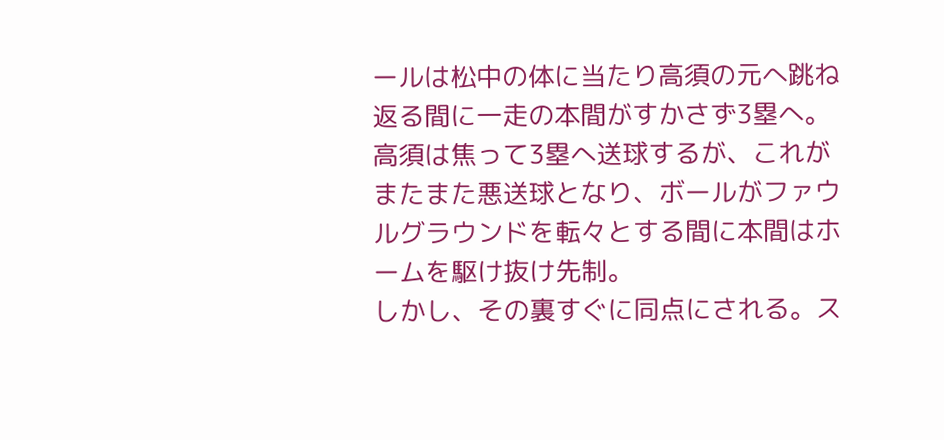ールは松中の体に当たり高須の元へ跳ね返る間に一走の本間がすかさず3塁へ。高須は焦って3塁へ送球するが、これがまたまた悪送球となり、ボールがファウルグラウンドを転々とする間に本間はホームを駆け抜け先制。
しかし、その裏すぐに同点にされる。ス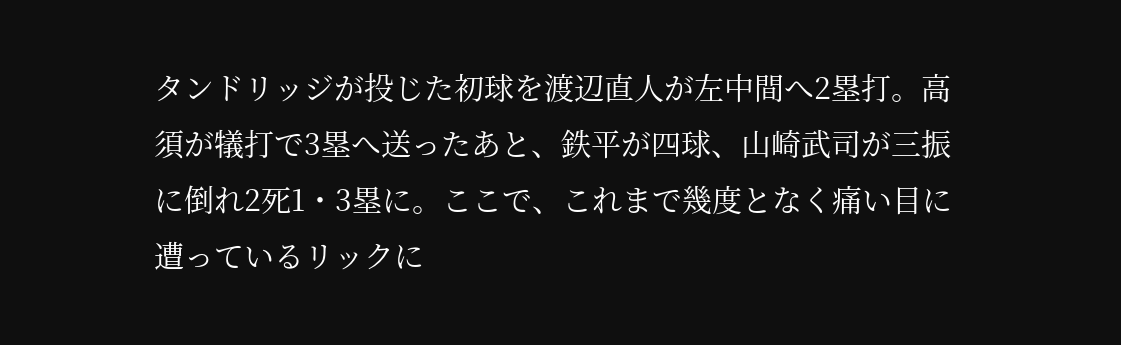タンドリッジが投じた初球を渡辺直人が左中間へ2塁打。高須が犠打で3塁へ送ったあと、鉄平が四球、山崎武司が三振に倒れ2死1・3塁に。ここで、これまで幾度となく痛い目に遭っているリックに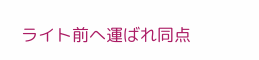ライト前へ運ばれ同点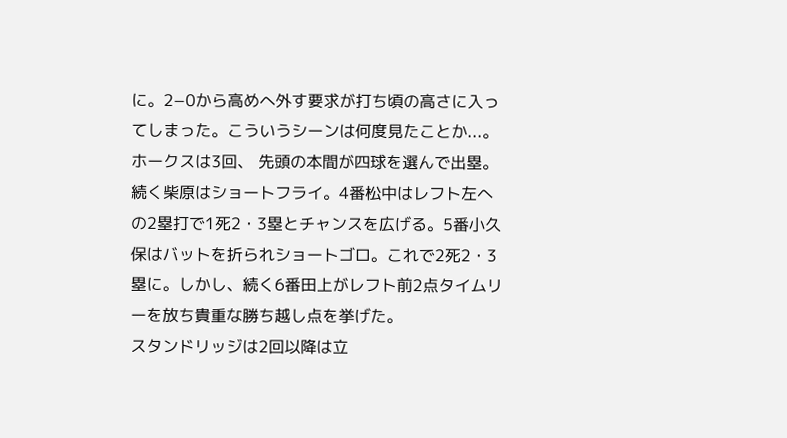に。2−0から高めへ外す要求が打ち頃の高さに入ってしまった。こういうシーンは何度見たことか...。
ホークスは3回、 先頭の本間が四球を選んで出塁。続く柴原はショートフライ。4番松中はレフト左への2塁打で1死2・3塁とチャンスを広げる。5番小久保はバットを折られショートゴロ。これで2死2・3塁に。しかし、続く6番田上がレフト前2点タイムリーを放ち貴重な勝ち越し点を挙げた。
スタンドリッジは2回以降は立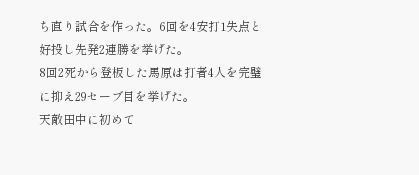ち直り試合を作った。6回を4安打1失点と好投し先発2連勝を挙げた。
8回2死から登板した馬原は打者4人を完璧に抑え29セーブ目を挙げた。
天敵田中に初めて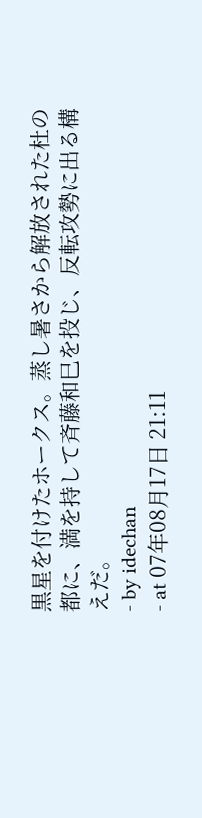黒星を付けたホークス。蒸し暑さから解放された杜の都に、満を持して斉藤和巳を投じ、反転攻勢に出る構えだ。
- by idechan
- at 07年08月17日 21:11